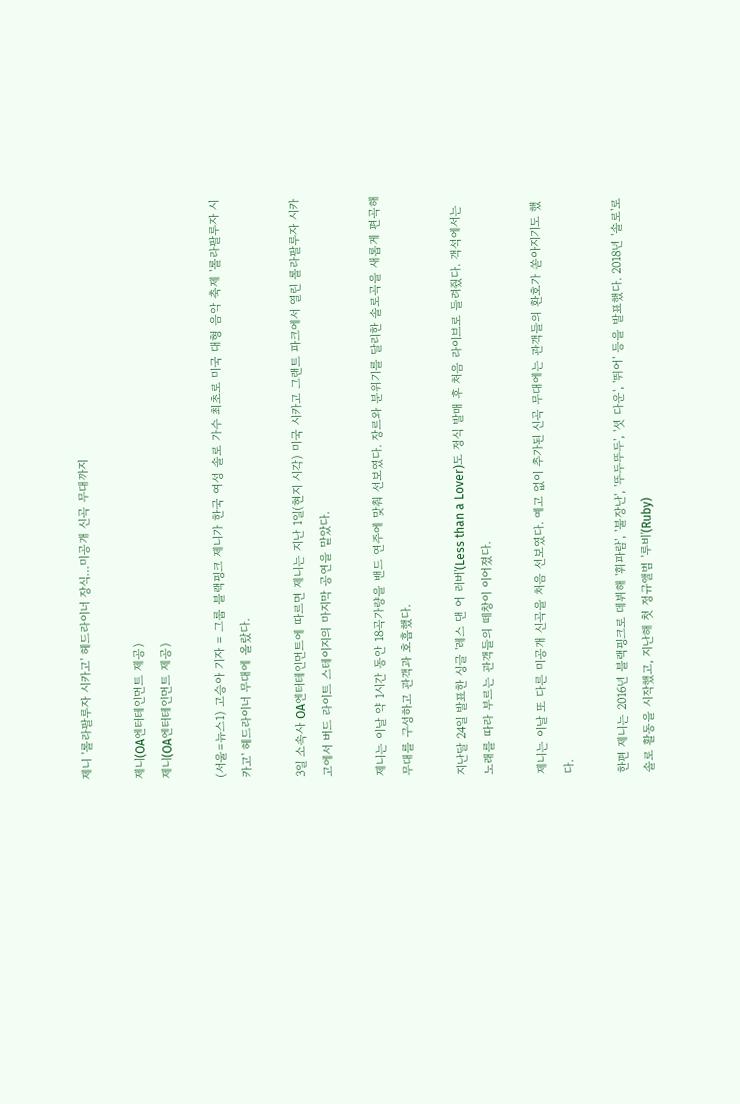제니 '롤라팔루자 시카고' 헤드라이너 장식…미공개 신곡 무대까지

제니(OA엔터테인먼트 제공)
제니(OA엔터테인먼트 제공)

(서울=뉴스1) 고승아 기자 = 그룹 블랙핑크 제니가 한국 여성 솔로 가수 최초로 미국 대형 음악 축제 '롤라팔루자 시카고' 헤드라이너 무대에 올랐다.

3일 소속사 OA엔터테인먼트에 따르면 제니는 지난 1일(현지 시각) 미국 시카고 그랜트 파크에서 열린 롤라팔루자 시카고에서 버드 라이트 스테이지의 마지막 공연을 맡았다.

제니는 이날 약 1시간 동안 18곡가량을 밴드 연주에 맞춰 선보였다. 장르와 분위기를 달리한 솔로곡을 새롭게 편곡해 무대를 구성하고 관객과 호흡했다.

지난달 24일 발표한 싱글 '레스 댄 어 러버'(Less than a Lover)도 정식 발매 후 처음 라이브로 들려줬다. 객석에서는 노래를 따라 부르는 관객들의 떼창이 이어졌다.

제니는 이날 또 다른 미공개 신곡을 처음 선보였다. 예고 없이 추가된 신곡 무대에는 관객들의 환호가 쏟아지기도 했다.

한편 제니는 2016년 블랙핑크로 데뷔해 '휘파람', '불장난', '뚜두뚜두', '셧 다운', '뛰어' 등을 발표했다. 2018년 '솔로'로 솔로 활동을 시작했고, 지난해 첫 정규앨범 '루비'(Ruby)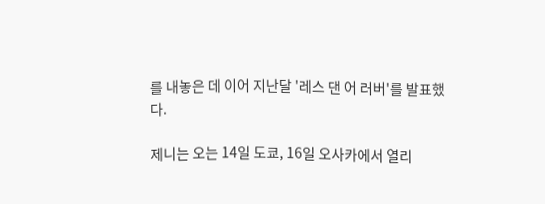를 내놓은 데 이어 지난달 '레스 댄 어 러버'를 발표했다.

제니는 오는 14일 도쿄, 16일 오사카에서 열리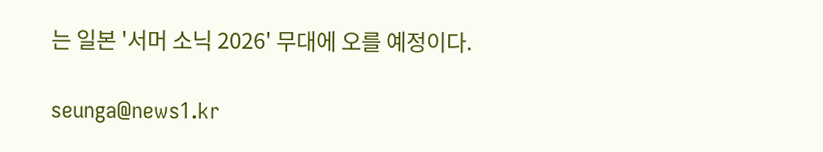는 일본 '서머 소닉 2026' 무대에 오를 예정이다.

seunga@news1.kr